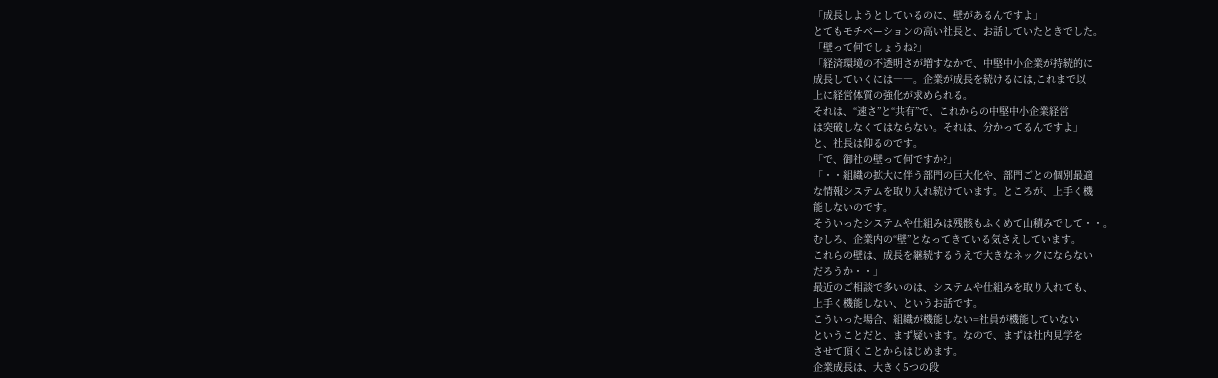「成長しようとしているのに、壁があるんですよ」
とてもモチベーションの高い社長と、お話していたときでした。
「壁って何でしょうね?」
「経済環境の不透明さが増すなかで、中堅中小企業が持続的に
成長していくには――。企業が成長を続けるには,これまで以
上に経営体質の強化が求められる。
それは、“速さ”と“共有”で、これからの中堅中小企業経営
は突破しなくてはならない。それは、分かってるんですよ」
と、社長は仰るのです。
「で、御社の壁って何ですか?」
「・・組織の拡大に伴う部門の巨大化や、部門ごとの個別最適
な情報システムを取り入れ続けています。ところが、上手く機
能しないのです。
そういったシステムや仕組みは残骸もふくめて山積みでして・・。
むしろ、企業内の“壁”となってきている気さえしています。
これらの壁は、成長を継続するうえで大きなネックにならない
だろうか・・」
最近のご相談で多いのは、システムや仕組みを取り入れても、
上手く機能しない、というお話です。
こういった場合、組織が機能しない=社員が機能していない
ということだと、まず疑います。なので、まずは社内見学を
させて頂くことからはじめます。
企業成長は、大きく5つの段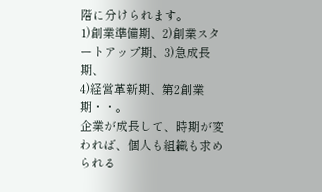階に分けられます。
1)創業準備期、2)創業スタートアップ期、3)急成長期、
4)経営革新期、第2創業期・・。
企業が成長して、時期が変われば、個人も組織も求められる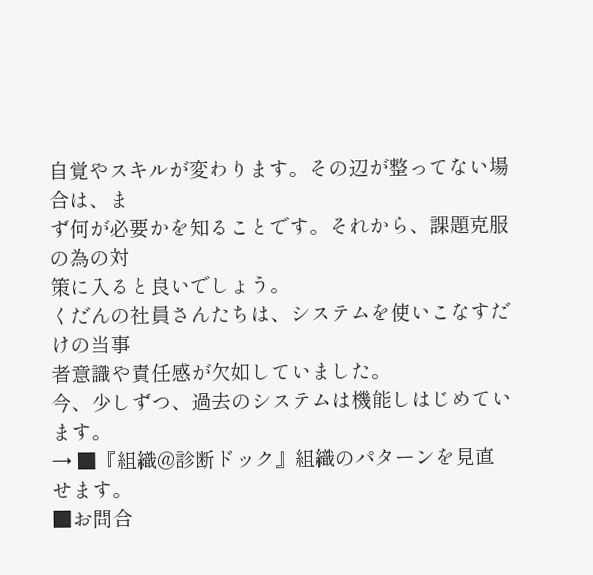自覚やスキルが変わります。その辺が整ってない場合は、ま
ず何が必要かを知ることです。それから、課題克服の為の対
策に入ると良いでしょう。
くだんの社員さんたちは、システムを使いこなすだけの当事
者意識や責任感が欠如していました。
今、少しずつ、過去のシステムは機能しはじめています。
→ ■『組織@診断ドック』組織のパターンを見直せます。
■お問合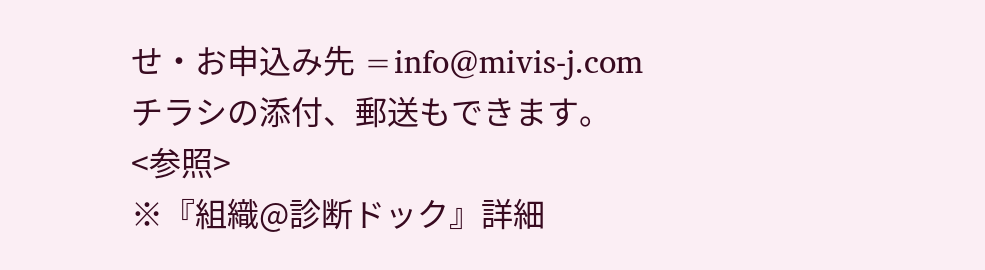せ・お申込み先 =info@mivis-j.com
チラシの添付、郵送もできます。
<参照>
※『組織@診断ドック』詳細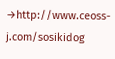→http://www.ceoss-j.com/sosikidog